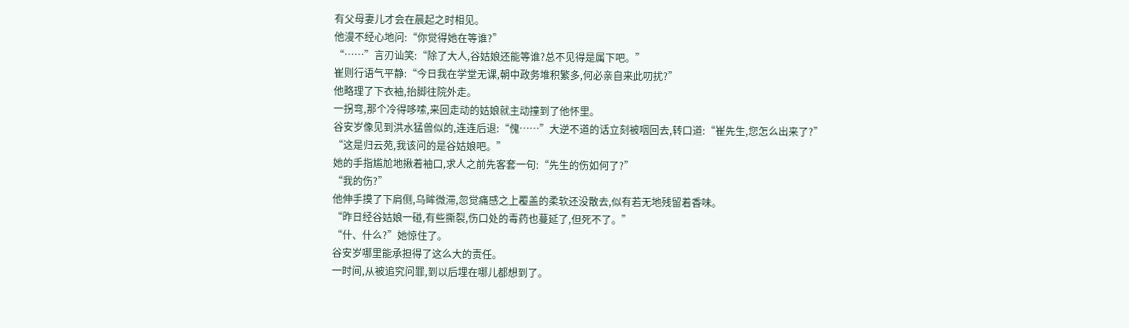有父母妻儿才会在晨起之时相见。
他漫不经心地问:“你觉得她在等谁?”
“……”言刃讪笑:“除了大人,谷姑娘还能等谁?总不见得是属下吧。”
崔则行语气平静:“今日我在学堂无课,朝中政务堆积繁多,何必亲自来此叨扰?”
他略理了下衣袖,抬脚往院外走。
一拐弯,那个冷得哆嗦,来回走动的姑娘就主动撞到了他怀里。
谷安岁像见到洪水猛兽似的,连连后退:“傀……”大逆不道的话立刻被咽回去,转口道:“崔先生,您怎么出来了?”
“这是归云苑,我该问的是谷姑娘吧。”
她的手指尴尬地揪着袖口,求人之前先客套一句:“先生的伤如何了?”
“我的伤?”
他伸手摸了下肩侧,乌眸微滞,忽觉痛感之上覆盖的柔软还没散去,似有若无地残留着香味。
“昨日经谷姑娘一碰,有些撕裂,伤口处的毒药也蔓延了,但死不了。”
“什、什么?”她惊住了。
谷安岁哪里能承担得了这么大的责任。
一时间,从被追究问罪,到以后埋在哪儿都想到了。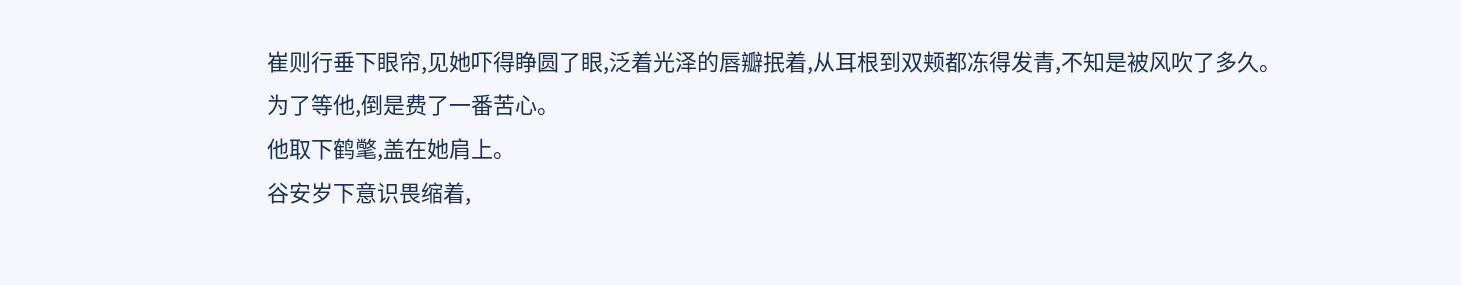崔则行垂下眼帘,见她吓得睁圆了眼,泛着光泽的唇瓣抿着,从耳根到双颊都冻得发青,不知是被风吹了多久。
为了等他,倒是费了一番苦心。
他取下鹤氅,盖在她肩上。
谷安岁下意识畏缩着,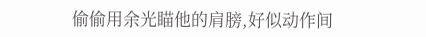偷偷用余光瞄他的肩膀,好似动作间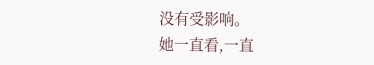没有受影响。
她一直看,一直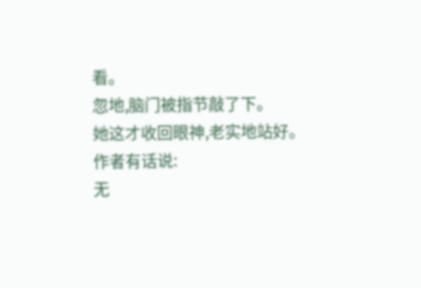看。
忽地,脑门被指节敲了下。
她这才收回眼神,老实地站好。
作者有话说:
无